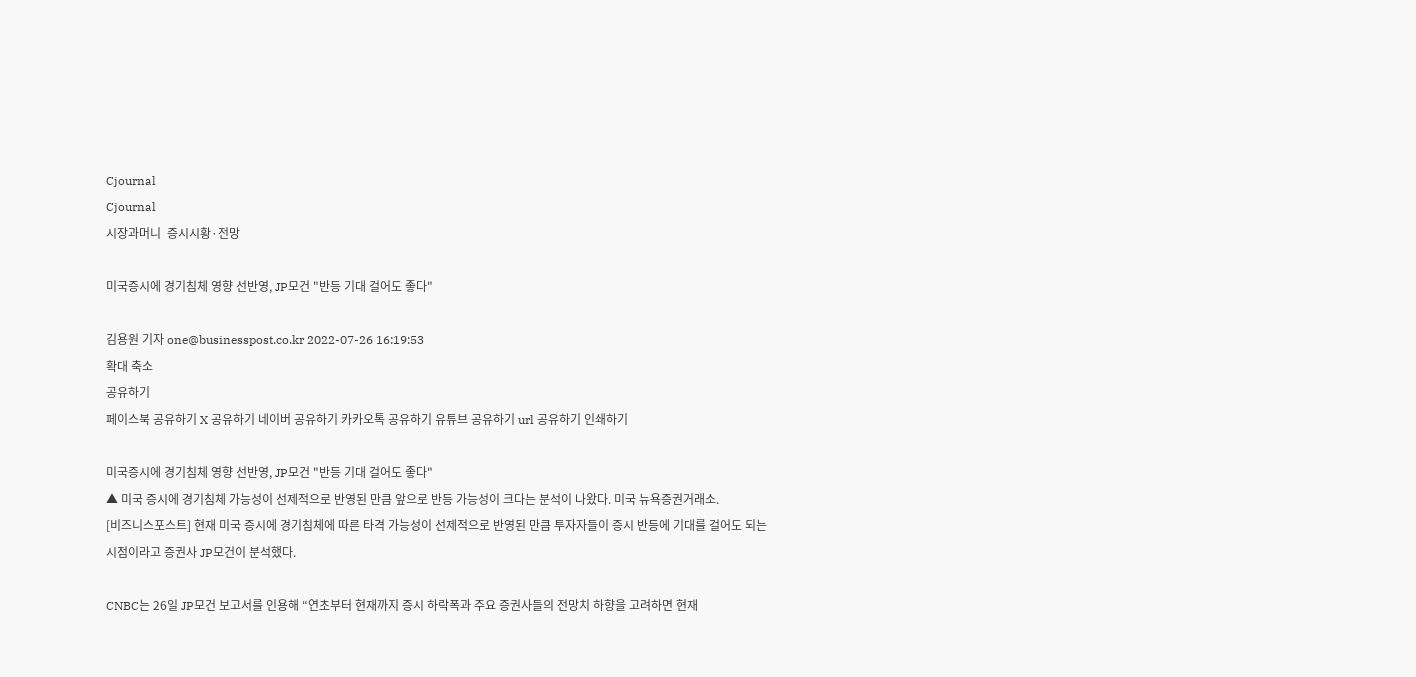Cjournal
Cjournal
시장과머니  증시시황·전망

미국증시에 경기침체 영향 선반영, JP모건 "반등 기대 걸어도 좋다"

김용원 기자 one@businesspost.co.kr 2022-07-26 16:19:53
확대 축소
공유하기
페이스북 공유하기 X 공유하기 네이버 공유하기 카카오톡 공유하기 유튜브 공유하기 url 공유하기 인쇄하기

미국증시에 경기침체 영향 선반영, JP모건 "반등 기대 걸어도 좋다"
▲ 미국 증시에 경기침체 가능성이 선제적으로 반영된 만큼 앞으로 반등 가능성이 크다는 분석이 나왔다. 미국 뉴욕증권거래소.
[비즈니스포스트] 현재 미국 증시에 경기침체에 따른 타격 가능성이 선제적으로 반영된 만큼 투자자들이 증시 반등에 기대를 걸어도 되는 시점이라고 증권사 JP모건이 분석했다.

CNBC는 26일 JP모건 보고서를 인용해 “연초부터 현재까지 증시 하락폭과 주요 증권사들의 전망치 하향을 고려하면 현재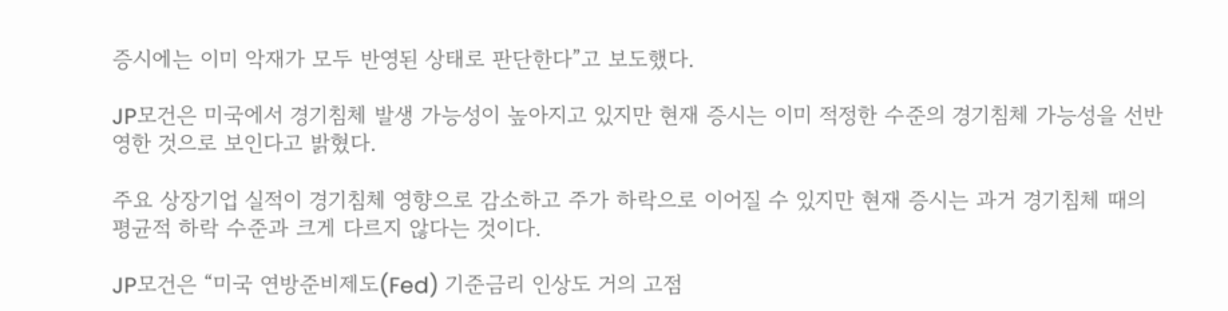증시에는 이미 악재가 모두 반영된 상태로 판단한다”고 보도했다.

JP모건은 미국에서 경기침체 발생 가능성이 높아지고 있지만 현재 증시는 이미 적정한 수준의 경기침체 가능성을 선반영한 것으로 보인다고 밝혔다.

주요 상장기업 실적이 경기침체 영향으로 감소하고 주가 하락으로 이어질 수 있지만 현재 증시는 과거 경기침체 때의 평균적 하락 수준과 크게 다르지 않다는 것이다.

JP모건은 “미국 연방준비제도(Fed) 기준금리 인상도 거의 고점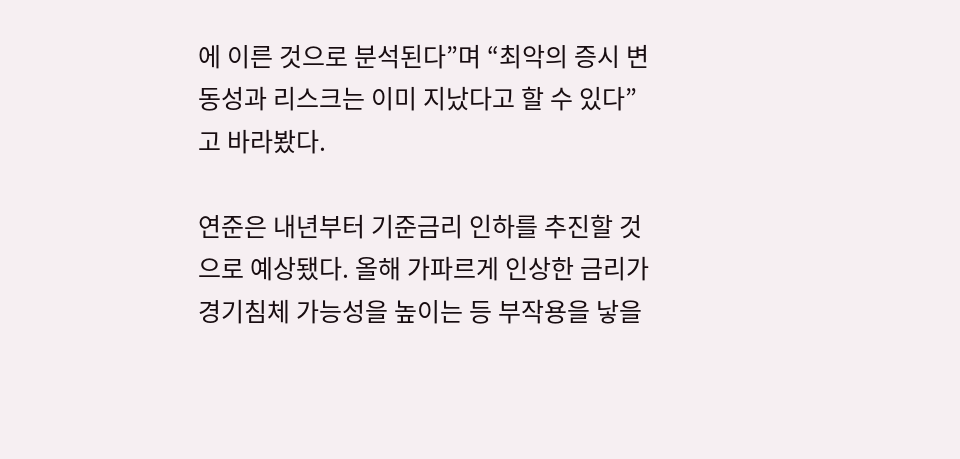에 이른 것으로 분석된다”며 “최악의 증시 변동성과 리스크는 이미 지났다고 할 수 있다”고 바라봤다.

연준은 내년부터 기준금리 인하를 추진할 것으로 예상됐다. 올해 가파르게 인상한 금리가 경기침체 가능성을 높이는 등 부작용을 낳을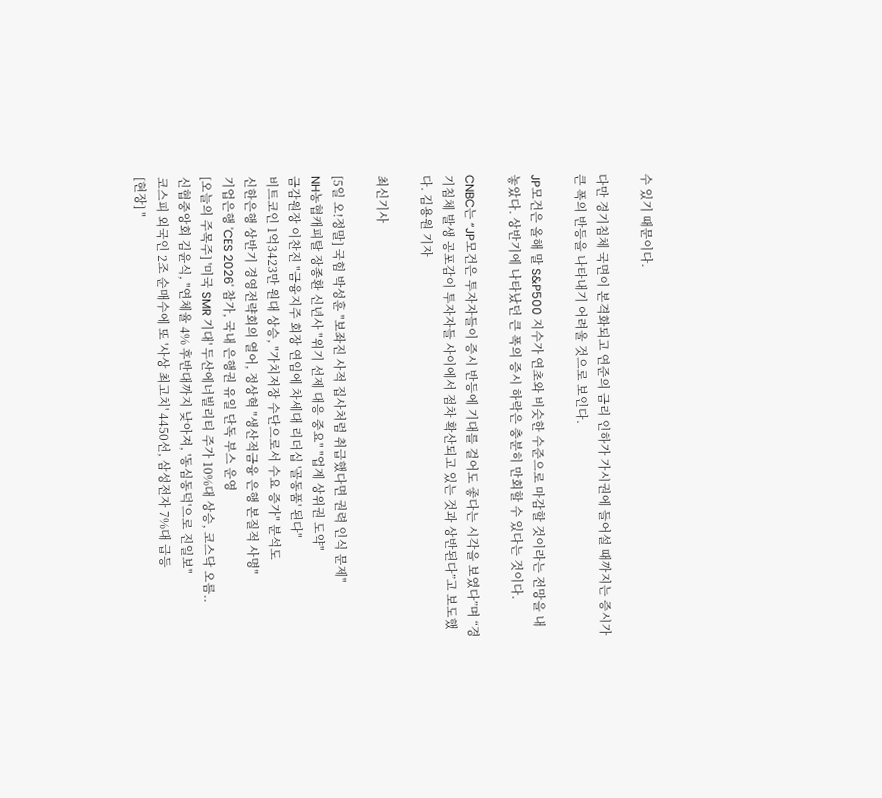수 있기 때문이다.

다만 경기침체 국면이 본격화되고 연준의 금리 인하가 가시권에 들어설 때까지는 증시가 큰 폭의 반등을 나타내기 어려울 것으로 보인다.

JP모건은 올해 말 S&P500 지수가 연초와 비슷한 수준으로 마감할 것이라는 전망을 내놓았다. 상반기에 나타났던 큰 폭의 증시 하락은 충분히 만회할 수 있다는 것이다.

CNBC는 “JP모건은 투자자들이 증시 반등에 기대를 걸어도 좋다는 시각을 보였다”며 “경기침체 발생 공포감이 투자자들 사이에서 점차 확산되고 있는 것과 상반된다”고 보도했다. 김용원 기자

최신기사

[5일 오!정말] 국힘 박성훈 "보좌진 사적 집사처럼 취급했다면 권력 인식 문제"
NH농협캐피탈 장종환 신년사 "위기 선제 대응 중요" "업계 상위권 도약"
금감원장 이찬진 "금융지주 회장 연임에 차세대 리더십 '골동품' 된다"
비트코인 1억3423만 원대 상승, "가치저장 수단으로서 수요 증가" 분석도
신한은행 상반기 경영전략회의 열어, 정상혁 "생산적금융 은행 본질적 사명"
기업은행 'CES 2026' 참가, 국내 은행권 유일 단독 부스 운영
[오늘의 주목주] '미국 SMR 기대' 두산에너빌리티 주가 10%대 상승, 코스닥 오름..
신협중앙회 김윤식, "연체율 4% 후반대까지 낮아져, '동심동덕'으로 진일보"
코스피 외국인 2조 순매수에 또 '사상 최고치' 4450선, 삼성전자 7%대 급등
[현장] "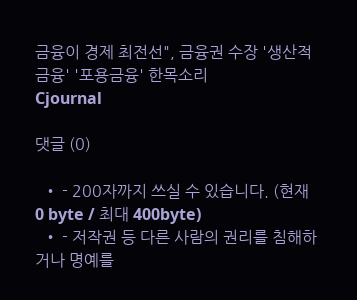금융이 경제 최전선", 금융권 수장 '생산적금융' '포용금융' 한목소리
Cjournal

댓글 (0)

  • - 200자까지 쓰실 수 있습니다. (현재 0 byte / 최대 400byte)
  • - 저작권 등 다른 사람의 권리를 침해하거나 명예를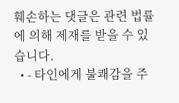훼손하는 댓글은 관련 법률에 의해 제재를 받을 수 있습니다.
  • - 타인에게 불쾌감을 주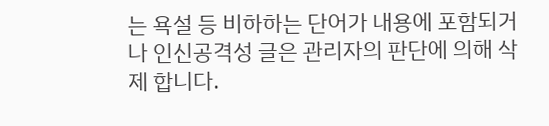는 욕설 등 비하하는 단어가 내용에 포함되거나 인신공격성 글은 관리자의 판단에 의해 삭제 합니다.